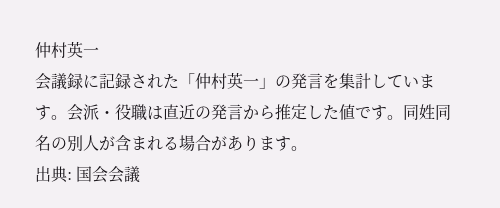仲村英一
会議録に記録された「仲村英一」の発言を集計しています。会派・役職は直近の発言から推定した値です。同姓同名の別人が含まれる場合があります。
出典: 国会会議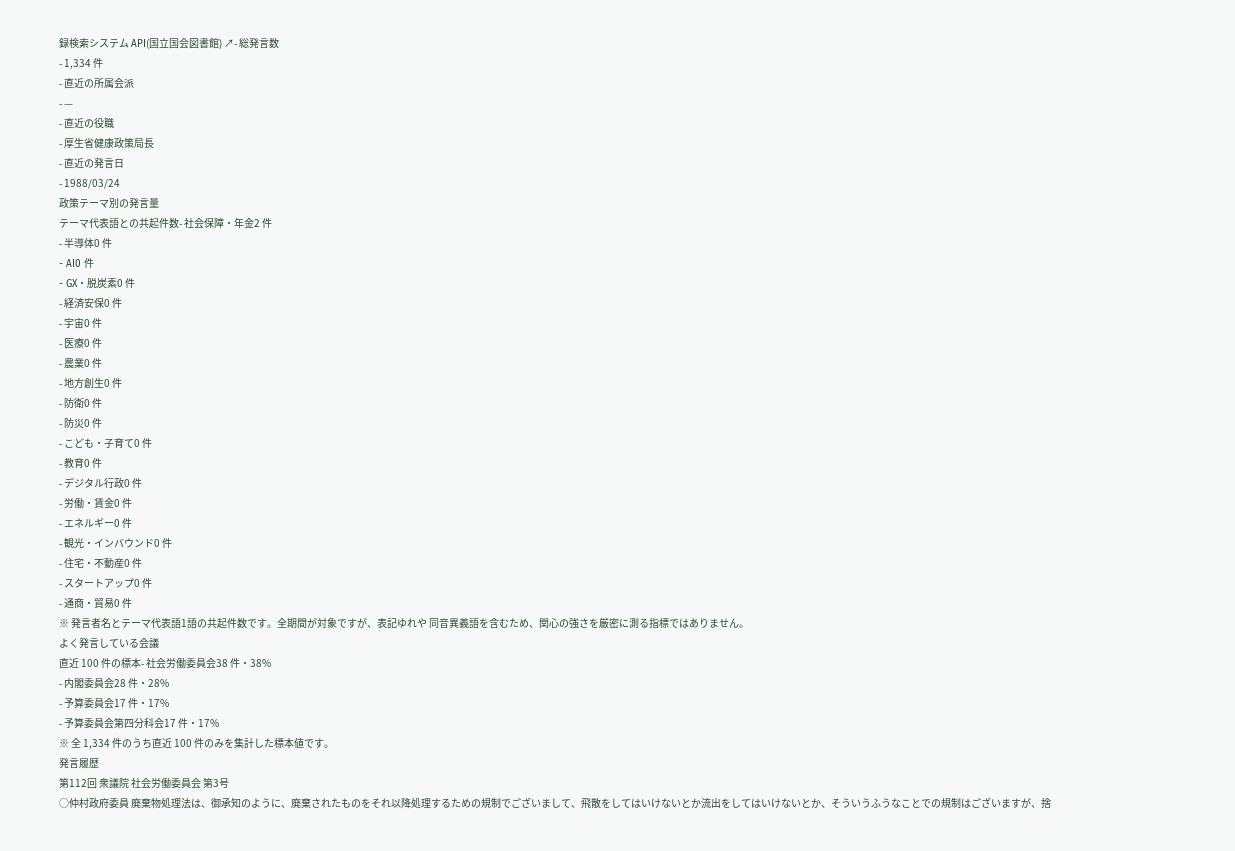録検索システム API(国立国会図書館) ↗- 総発言数
- 1,334 件
- 直近の所属会派
- —
- 直近の役職
- 厚生省健康政策局長
- 直近の発言日
- 1988/03/24
政策テーマ別の発言量
テーマ代表語との共起件数- 社会保障・年金2 件
- 半導体0 件
- AI0 件
- GX・脱炭素0 件
- 経済安保0 件
- 宇宙0 件
- 医療0 件
- 農業0 件
- 地方創生0 件
- 防衛0 件
- 防災0 件
- こども・子育て0 件
- 教育0 件
- デジタル行政0 件
- 労働・賃金0 件
- エネルギー0 件
- 観光・インバウンド0 件
- 住宅・不動産0 件
- スタートアップ0 件
- 通商・貿易0 件
※ 発言者名とテーマ代表語1語の共起件数です。全期間が対象ですが、表記ゆれや 同音異義語を含むため、関心の強さを厳密に測る指標ではありません。
よく発言している会議
直近 100 件の標本- 社会労働委員会38 件・38%
- 内閣委員会28 件・28%
- 予算委員会17 件・17%
- 予算委員会第四分科会17 件・17%
※ 全 1,334 件のうち直近 100 件のみを集計した標本値です。
発言履歴
第112回 衆議院 社会労働委員会 第3号
○仲村政府委員 廃棄物処理法は、御承知のように、廃棄されたものをそれ以降処理するための規制でございまして、飛散をしてはいけないとか流出をしてはいけないとか、そういうふうなことでの規制はございますが、捨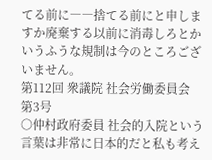てる前に――捨てる前にと申しますか廃棄する以前に消毒しろとかいうふうな規制は今のところございません。
第112回 衆議院 社会労働委員会 第3号
○仲村政府委員 社会的入院という言葉は非常に日本的だと私も考え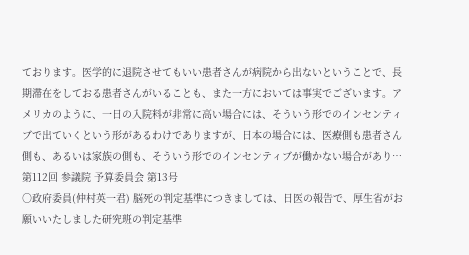ております。医学的に退院させてもいい患者さんが病院から出ないということで、長期滞在をしておる患者さんがいることも、また一方においては事実でございます。アメリカのように、一日の入院料が非常に高い場合には、そういう形でのインセンティブで出ていくという形があるわけでありますが、日本の場合には、医療側も患者さん側も、あるいは家族の側も、そういう形でのインセンティブが働かない場合があり…
第112回 参議院 予算委員会 第13号
○政府委員(仲村英一君) 脳死の判定基準につきましては、日医の報告で、厚生省がお願いいたしました研究班の判定基準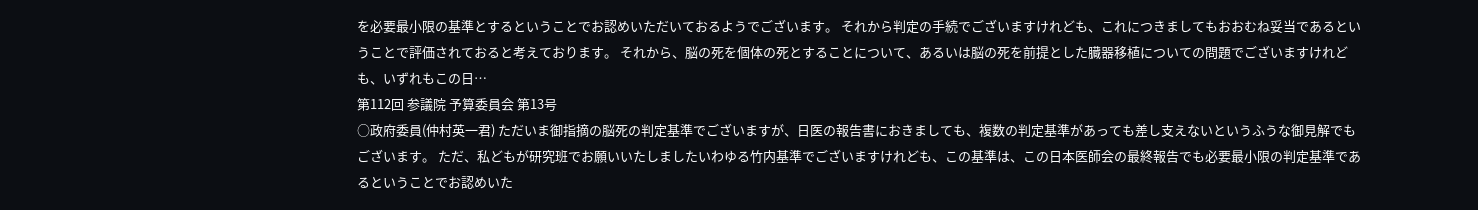を必要最小限の基準とするということでお認めいただいておるようでございます。 それから判定の手続でございますけれども、これにつきましてもおおむね妥当であるということで評価されておると考えております。 それから、脳の死を個体の死とすることについて、あるいは脳の死を前提とした臓器移植についての問題でございますけれども、いずれもこの日…
第112回 参議院 予算委員会 第13号
○政府委員(仲村英一君) ただいま御指摘の脳死の判定基準でございますが、日医の報告書におきましても、複数の判定基準があっても差し支えないというふうな御見解でもございます。 ただ、私どもが研究班でお願いいたしましたいわゆる竹内基準でございますけれども、この基準は、この日本医師会の最終報告でも必要最小限の判定基準であるということでお認めいた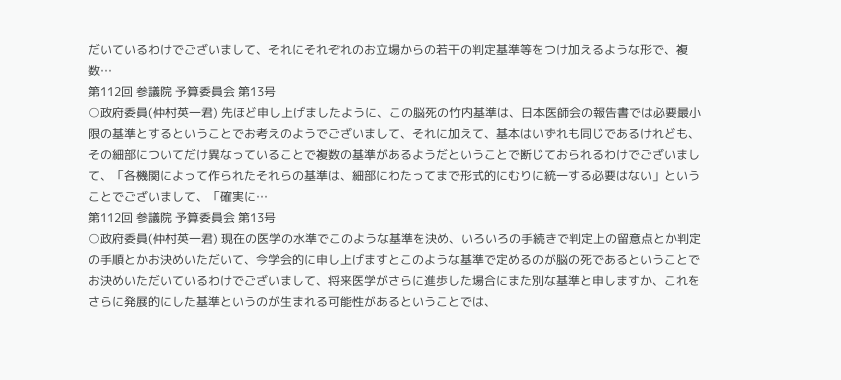だいているわけでございまして、それにそれぞれのお立場からの若干の判定基準等をつけ加えるような形で、複数…
第112回 参議院 予算委員会 第13号
○政府委員(仲村英一君) 先ほど申し上げましたように、この脳死の竹内基準は、日本医師会の報告書では必要最小限の基準とするということでお考えのようでございまして、それに加えて、基本はいずれも同じであるけれども、その細部についてだけ異なっていることで複数の基準があるようだということで断じておられるわけでございまして、「各機関によって作られたそれらの基準は、細部にわたってまで形式的にむりに統一する必要はない」ということでございまして、「確実に…
第112回 参議院 予算委員会 第13号
○政府委員(仲村英一君) 現在の医学の水準でこのような基準を決め、いろいろの手続きで判定上の留意点とか判定の手順とかお決めいただいて、今学会的に申し上げますとこのような基準で定めるのが脳の死であるということでお決めいただいているわけでございまして、将来医学がさらに進歩した場合にまた別な基準と申しますか、これをさらに発展的にした基準というのが生まれる可能性があるということでは、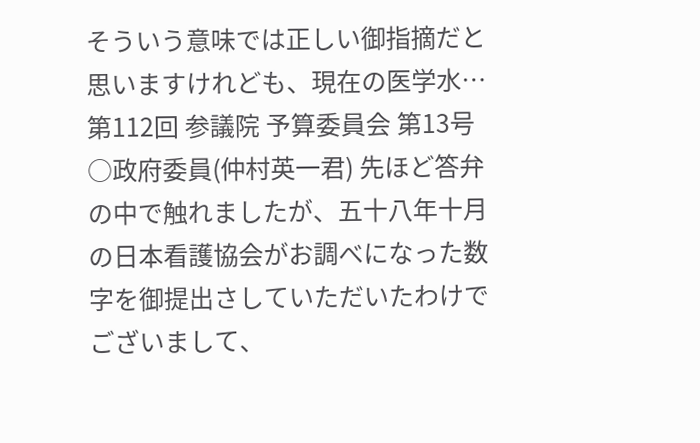そういう意味では正しい御指摘だと思いますけれども、現在の医学水…
第112回 参議院 予算委員会 第13号
○政府委員(仲村英一君) 先ほど答弁の中で触れましたが、五十八年十月の日本看護協会がお調べになった数字を御提出さしていただいたわけでございまして、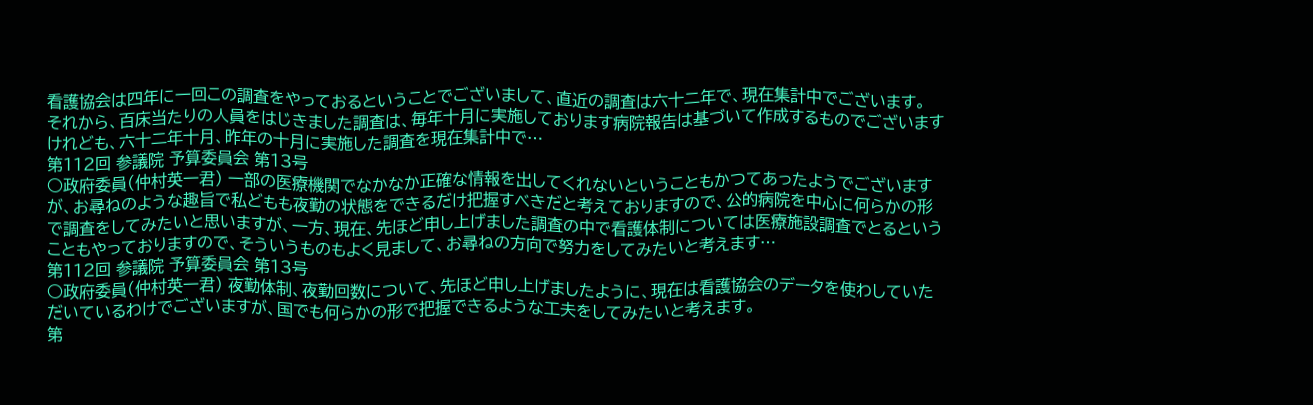看護協会は四年に一回この調査をやっておるということでございまして、直近の調査は六十二年で、現在集計中でございます。 それから、百床当たりの人員をはじきました調査は、毎年十月に実施しております病院報告は基づいて作成するものでございますけれども、六十二年十月、昨年の十月に実施した調査を現在集計中で…
第112回 参議院 予算委員会 第13号
○政府委員(仲村英一君) 一部の医療機関でなかなか正確な情報を出してくれないということもかつてあったようでございますが、お尋ねのような趣旨で私どもも夜勤の状態をできるだけ把握すべきだと考えておりますので、公的病院を中心に何らかの形で調査をしてみたいと思いますが、一方、現在、先ほど申し上げました調査の中で看護体制については医療施設調査でとるということもやっておりますので、そういうものもよく見まして、お尋ねの方向で努力をしてみたいと考えます…
第112回 参議院 予算委員会 第13号
○政府委員(仲村英一君) 夜勤体制、夜勤回数について、先ほど申し上げましたように、現在は看護協会のデータを使わしていただいているわけでございますが、国でも何らかの形で把握できるような工夫をしてみたいと考えます。
第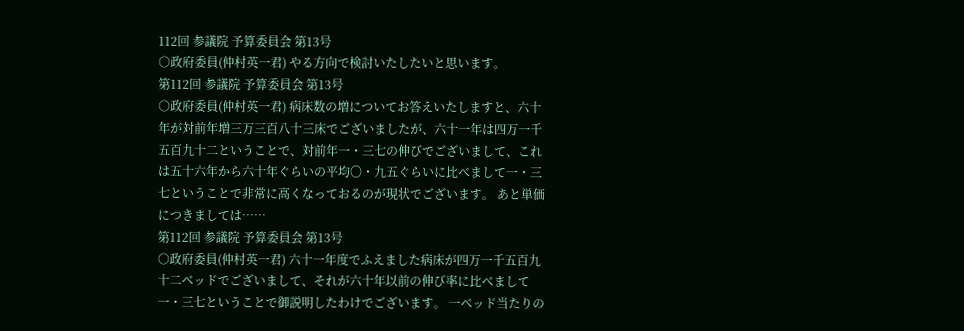112回 参議院 予算委員会 第13号
○政府委員(仲村英一君) やる方向で検討いたしたいと思います。
第112回 参議院 予算委員会 第13号
○政府委員(仲村英一君) 病床数の増についてお答えいたしますと、六十年が対前年増三万三百八十三床でございましたが、六十一年は四万一千五百九十二ということで、対前年一・三七の伸びでございまして、これは五十六年から六十年ぐらいの平均〇・九五ぐらいに比べまして一・三七ということで非常に高くなっておるのが現状でございます。 あと単価につきましては……
第112回 参議院 予算委員会 第13号
○政府委員(仲村英一君) 六十一年度でふえました病床が四万一千五百九十二ベッドでございまして、それが六十年以前の伸び率に比べまして一・三七ということで御説明したわけでございます。 一ベッド当たりの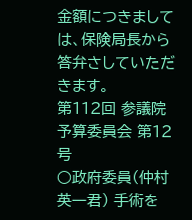金額につきましては、保険局長から答弁さしていただきます。
第112回 参議院 予算委員会 第12号
○政府委員(仲村英一君) 手術を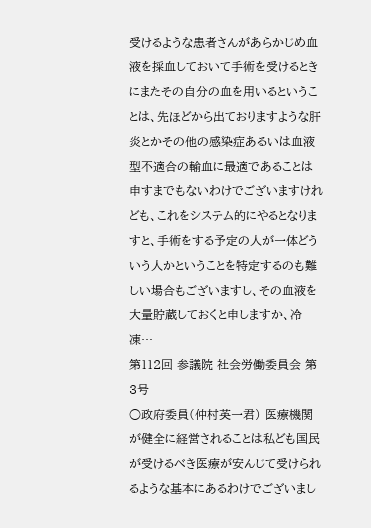受けるような患者さんがあらかじめ血液を採血しておいて手術を受けるときにまたその自分の血を用いるということは、先ほどから出ておりますような肝炎とかその他の感染症あるいは血液型不適合の輸血に最適であることは申すまでもないわけでございますけれども、これをシステム的にやるとなりますと、手術をする予定の人が一体どういう人かということを特定するのも難しい場合もございますし、その血液を大量貯蔵しておくと申しますか、冷凍…
第112回 参議院 社会労働委員会 第3号
○政府委員(仲村英一君) 医療機関が健全に経営されることは私ども国民が受けるべき医療が安んじて受けられるような基本にあるわけでございまし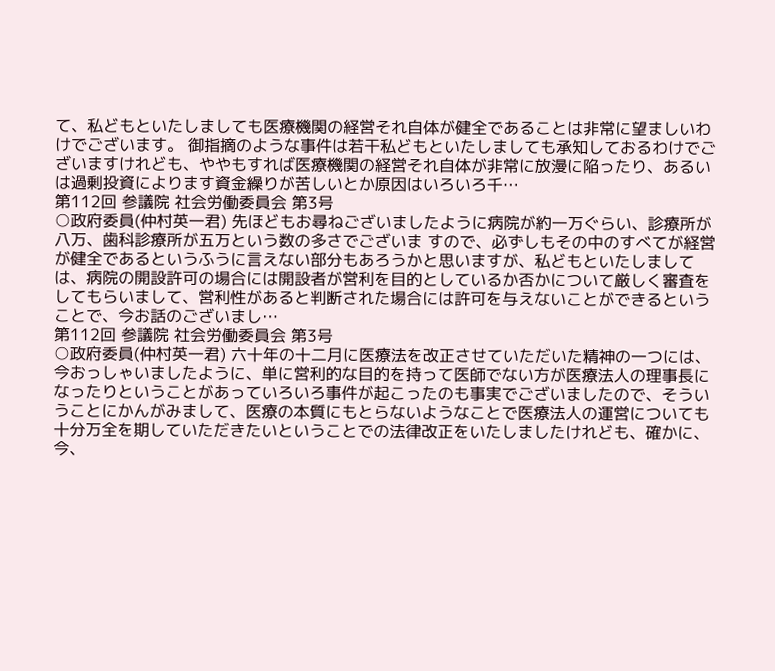て、私どもといたしましても医療機関の経営それ自体が健全であることは非常に望ましいわけでございます。 御指摘のような事件は若干私どもといたしましても承知しておるわけでございますけれども、ややもすれば医療機関の経営それ自体が非常に放漫に陥ったり、あるいは過剰投資によります資金繰りが苦しいとか原因はいろいろ千…
第112回 参議院 社会労働委員会 第3号
○政府委員(仲村英一君) 先ほどもお尋ねございましたように病院が約一万ぐらい、診療所が八万、歯科診療所が五万という数の多さでございま すので、必ずしもその中のすべてが経営が健全であるというふうに言えない部分もあろうかと思いますが、私どもといたしましては、病院の開設許可の場合には開設者が営利を目的としているか否かについて厳しく審査をしてもらいまして、営利性があると判断された場合には許可を与えないことができるということで、今お話のございまし…
第112回 参議院 社会労働委員会 第3号
○政府委員(仲村英一君) 六十年の十二月に医療法を改正させていただいた精神の一つには、今おっしゃいましたように、単に営利的な目的を持って医師でない方が医療法人の理事長になったりということがあっていろいろ事件が起こったのも事実でございましたので、そういうことにかんがみまして、医療の本質にもとらないようなことで医療法人の運営についても十分万全を期していただきたいということでの法律改正をいたしましたけれども、確かに、今、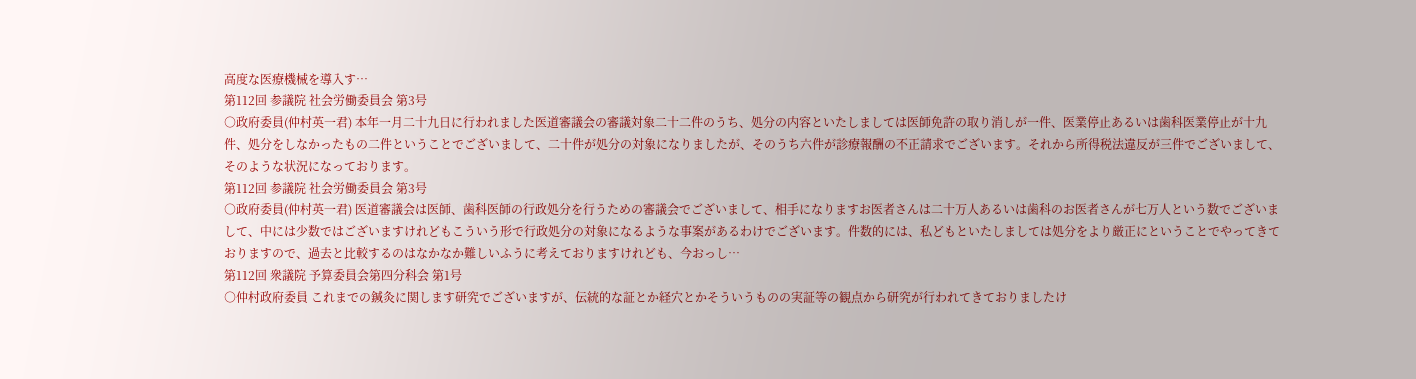高度な医療機械を導入す…
第112回 参議院 社会労働委員会 第3号
○政府委員(仲村英一君) 本年一月二十九日に行われました医道審議会の審議対象二十二件のうち、処分の内容といたしましては医師免許の取り消しが一件、医業停止あるいは歯科医業停止が十九件、処分をしなかったもの二件ということでございまして、二十件が処分の対象になりましたが、そのうち六件が診療報酬の不正請求でございます。それから所得税法違反が三件でございまして、そのような状況になっております。
第112回 参議院 社会労働委員会 第3号
○政府委員(仲村英一君) 医道審議会は医師、歯科医師の行政処分を行うための審議会でございまして、相手になりますお医者さんは二十万人あるいは歯科のお医者さんが七万人という数でございまして、中には少数ではございますけれどもこういう形で行政処分の対象になるような事案があるわけでございます。件数的には、私どもといたしましては処分をより厳正にということでやってきておりますので、過去と比較するのはなかなか難しいふうに考えておりますけれども、今おっし…
第112回 衆議院 予算委員会第四分科会 第1号
○仲村政府委員 これまでの鍼灸に関します研究でございますが、伝統的な証とか経穴とかそういうものの実証等の観点から研究が行われてきておりましたけ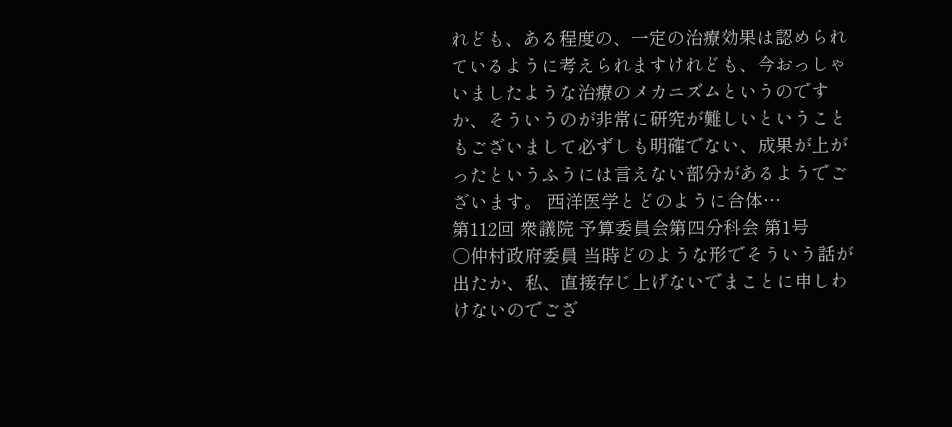れども、ある程度の、一定の治療効果は認められているように考えられますけれども、今おっしゃいましたような治療のメカニズムというのですか、そういうのが非常に研究が難しいということもございまして必ずしも明確でない、成果が上がったというふうには言えない部分があるようでございます。 西洋医学とどのように合体…
第112回 衆議院 予算委員会第四分科会 第1号
○仲村政府委員 当時どのような形でそういう話が出たか、私、直接存じ上げないでまことに申しわけないのでござ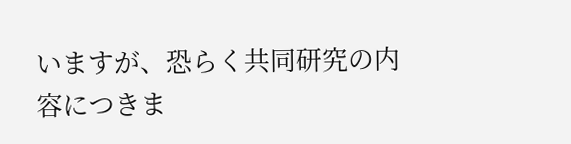いますが、恐らく共同研究の内容につきま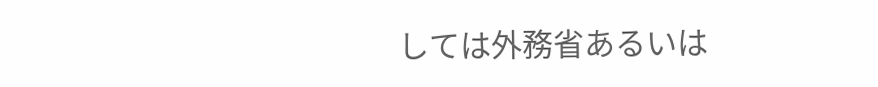しては外務省あるいは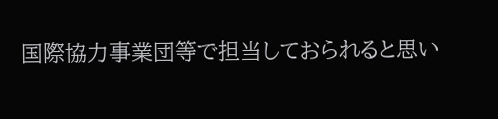国際協力事業団等で担当しておられると思い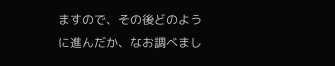ますので、その後どのように進んだか、なお調べまし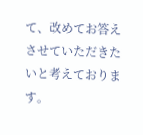て、改めてお答えさせていただきたいと考えております。